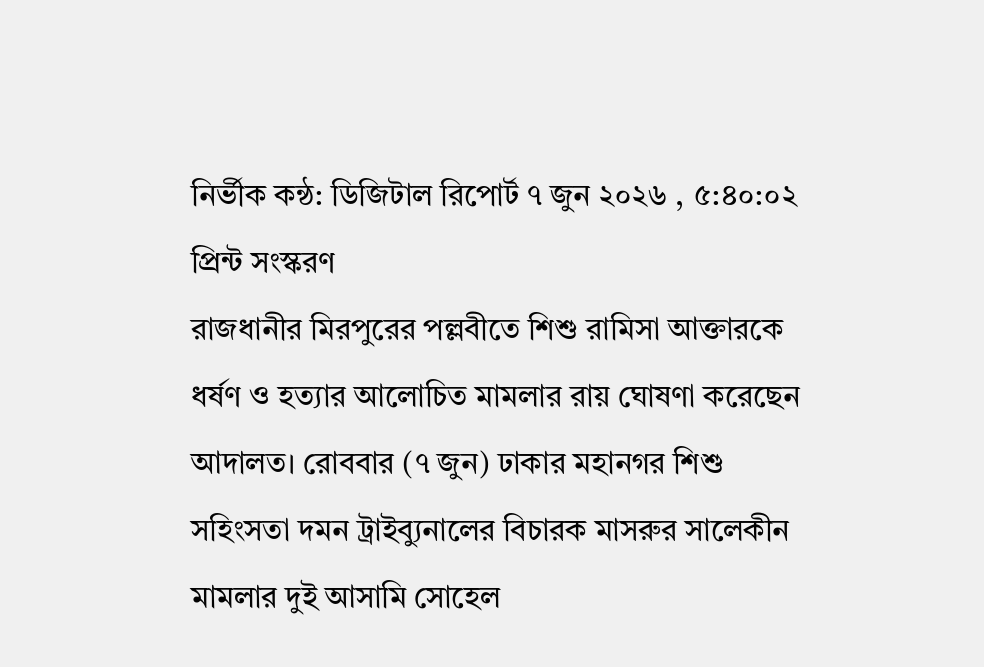নির্ভীক কন্ঠ: ডিজিটাল রিপোর্ট ৭ জুন ২০২৬ , ৫:৪০:০২ প্রিন্ট সংস্করণ
রাজধানীর মিরপুরের পল্লবীতে শিশু রামিসা আক্তারকে ধর্ষণ ও হত্যার আলোচিত মামলার রায় ঘোষণা করেছেন আদালত। রোববার (৭ জুন) ঢাকার মহানগর শিশু সহিংসতা দমন ট্রাইব্যুনালের বিচারক মাসরুর সালেকীন মামলার দুই আসামি সোহেল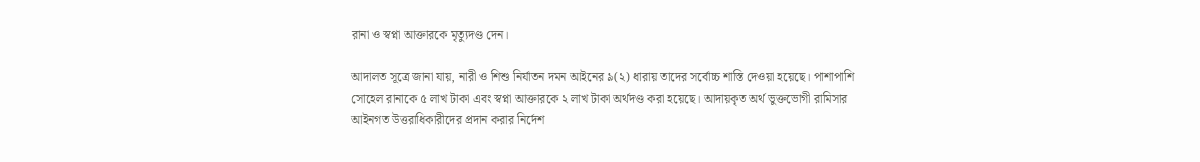রানা ও স্বপ্না আক্তারকে মৃত্যুদণ্ড দেন।

আদালত সূত্রে জানা যায়, নারী ও শিশু নির্যাতন দমন আইনের ৯(২) ধারায় তাদের সর্বোচ্চ শাস্তি দেওয়া হয়েছে। পাশাপাশি সোহেল রানাকে ৫ লাখ টাকা এবং স্বপ্না আক্তারকে ২ লাখ টাকা অর্থদণ্ড করা হয়েছে। আদায়কৃত অর্থ ভুক্তভোগী রামিসার আইনগত উত্তরাধিকারীদের প্রদান করার নির্দেশ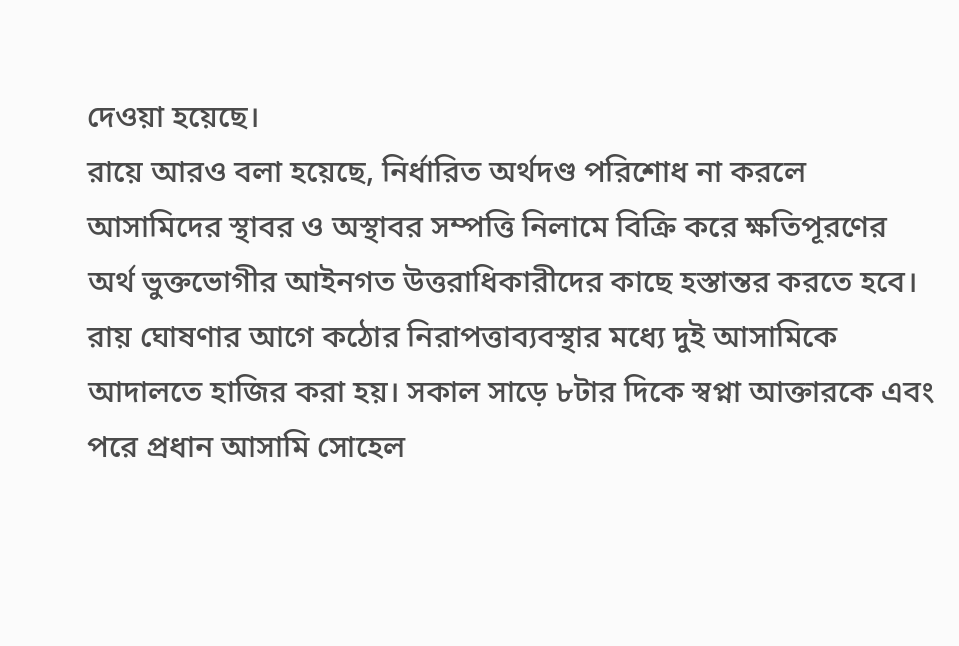দেওয়া হয়েছে।
রায়ে আরও বলা হয়েছে, নির্ধারিত অর্থদণ্ড পরিশোধ না করলে আসামিদের স্থাবর ও অস্থাবর সম্পত্তি নিলামে বিক্রি করে ক্ষতিপূরণের অর্থ ভুক্তভোগীর আইনগত উত্তরাধিকারীদের কাছে হস্তান্তর করতে হবে।
রায় ঘোষণার আগে কঠোর নিরাপত্তাব্যবস্থার মধ্যে দুই আসামিকে আদালতে হাজির করা হয়। সকাল সাড়ে ৮টার দিকে স্বপ্না আক্তারকে এবং পরে প্রধান আসামি সোহেল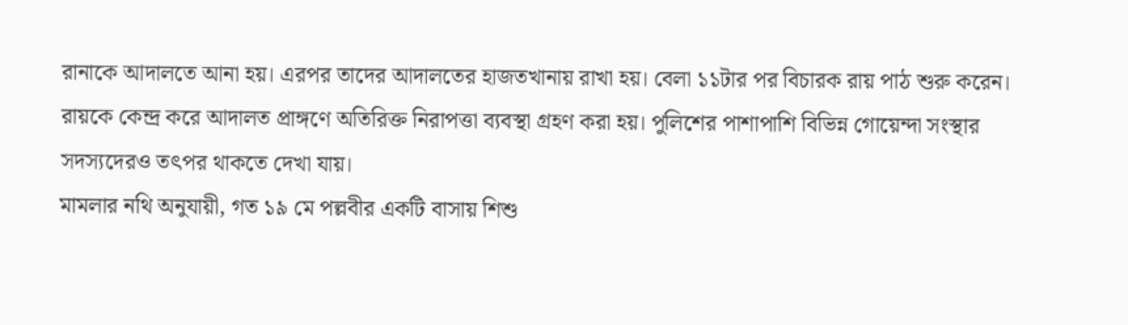রানাকে আদালতে আনা হয়। এরপর তাদের আদালতের হাজতখানায় রাখা হয়। বেলা ১১টার পর বিচারক রায় পাঠ শুরু করেন।
রায়কে কেন্দ্র করে আদালত প্রাঙ্গণে অতিরিক্ত নিরাপত্তা ব্যবস্থা গ্রহণ করা হয়। পুলিশের পাশাপাশি বিভিন্ন গোয়েন্দা সংস্থার সদস্যদেরও তৎপর থাকতে দেখা যায়।
মামলার নথি অনুযায়ী, গত ১৯ মে পল্লবীর একটি বাসায় শিশু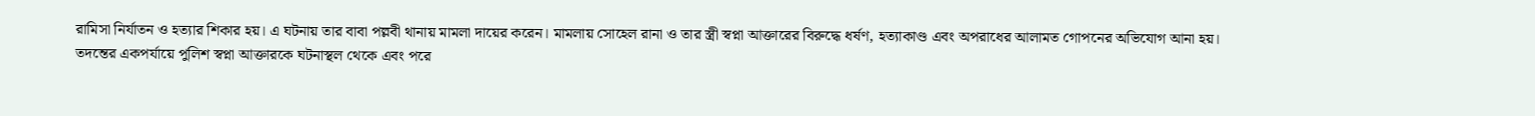রামিসা নির্যাতন ও হত্যার শিকার হয়। এ ঘটনায় তার বাবা পল্লবী থানায় মামলা দায়ের করেন। মামলায় সোহেল রানা ও তার স্ত্রী স্বপ্না আক্তারের বিরুদ্ধে ধর্ষণ, হত্যাকাণ্ড এবং অপরাধের আলামত গোপনের অভিযোগ আনা হয়।
তদন্তের একপর্যায়ে পুলিশ স্বপ্না আক্তারকে ঘটনাস্থল থেকে এবং পরে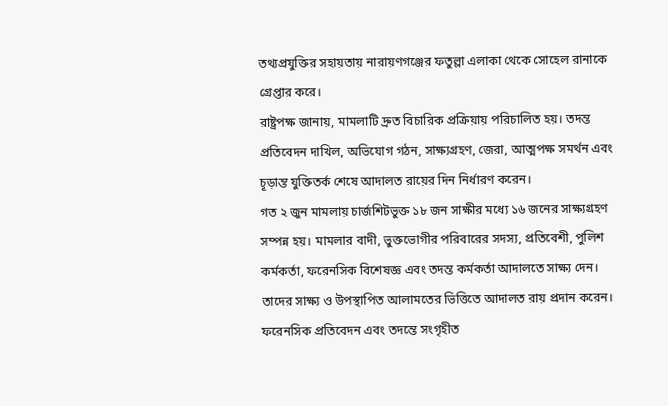তথ্যপ্রযুক্তির সহায়তায় নারায়ণগঞ্জের ফতুল্লা এলাকা থেকে সোহেল রানাকে গ্রেপ্তার করে।
রাষ্ট্রপক্ষ জানায়, মামলাটি দ্রুত বিচারিক প্রক্রিয়ায় পরিচালিত হয়। তদন্ত প্রতিবেদন দাখিল, অভিযোগ গঠন, সাক্ষ্যগ্রহণ, জেরা, আত্মপক্ষ সমর্থন এবং চূড়ান্ত যুক্তিতর্ক শেষে আদালত রায়ের দিন নির্ধারণ করেন।
গত ২ জুন মামলায় চার্জশিটভুক্ত ১৮ জন সাক্ষীর মধ্যে ১৬ জনের সাক্ষ্যগ্রহণ সম্পন্ন হয়। মামলার বাদী, ভুক্তভোগীর পরিবারের সদস্য, প্রতিবেশী, পুলিশ কর্মকর্তা, ফরেনসিক বিশেষজ্ঞ এবং তদন্ত কর্মকর্তা আদালতে সাক্ষ্য দেন। তাদের সাক্ষ্য ও উপস্থাপিত আলামতের ভিত্তিতে আদালত রায় প্রদান করেন।
ফরেনসিক প্রতিবেদন এবং তদন্তে সংগৃহীত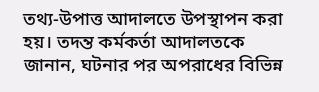তথ্য-উপাত্ত আদালতে উপস্থাপন করা হয়। তদন্ত কর্মকর্তা আদালতকে জানান, ঘটনার পর অপরাধের বিভিন্ন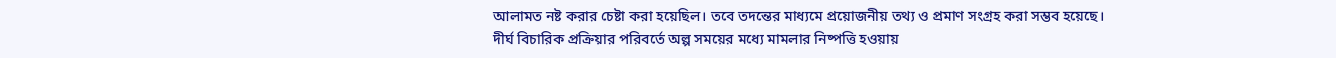আলামত নষ্ট করার চেষ্টা করা হয়েছিল। তবে তদন্তের মাধ্যমে প্রয়োজনীয় তথ্য ও প্রমাণ সংগ্রহ করা সম্ভব হয়েছে।
দীর্ঘ বিচারিক প্রক্রিয়ার পরিবর্তে অল্প সময়ের মধ্যে মামলার নিষ্পত্তি হওয়ায়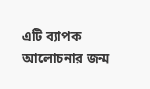এটি ব্যাপক আলোচনার জন্ম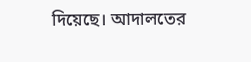দিয়েছে। আদালতের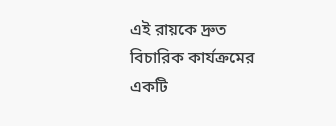এই রায়কে দ্রুত বিচারিক কার্যক্রমের একটি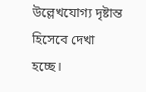উল্লেখযোগ্য দৃষ্টান্ত হিসেবে দেখা হচ্ছে।